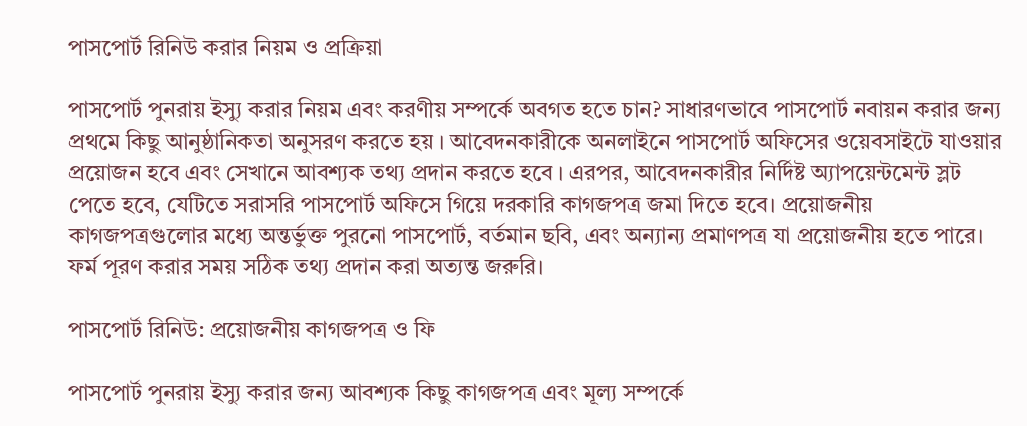পাসপোর্ট রিনিউ করার নিয়ম ও প্রক্রিয়া

পাসপোর্ট পুনরায় ইস্যু করার নিয়ম এবং করণীয় সম্পর্কে অবগত হতে চান? সাধারণভাবে পাসপোর্ট নবায়ন করার জন্য প্রথমে কিছু আনুষ্ঠানিকতা অনুসরণ করতে হয় । আবেদনকারীকে অনলাইনে পাসপোর্ট অফিসের ওয়েবসাইটে যাওয়ার প্রয়োজন হবে এবং সেখানে আবশ্যক তথ্য প্রদান করতে হবে । এরপর, আবেদনকারীর নির্দিষ্ট অ্যাপয়েন্টমেন্ট স্লট পেতে হবে, যেটিতে সরাসরি পাসপোর্ট অফিসে গিয়ে দরকারি কাগজপত্র জমা দিতে হবে। প্রয়োজনীয় কাগজপত্রগুলোর মধ্যে অন্তর্ভুক্ত পুরনো পাসপোর্ট, বর্তমান ছবি, এবং অন্যান্য প্রমাণপত্র যা প্রয়োজনীয় হতে পারে। ফর্ম পূরণ করার সময় সঠিক তথ্য প্রদান করা অত্যন্ত জরুরি।

পাসপোর্ট রিনিউ: প্রয়োজনীয় কাগজপত্র ও ফি

পাসপোর্ট পুনরায় ইস্যু করার জন্য আবশ্যক কিছু কাগজপত্র এবং মূল্য সম্পর্কে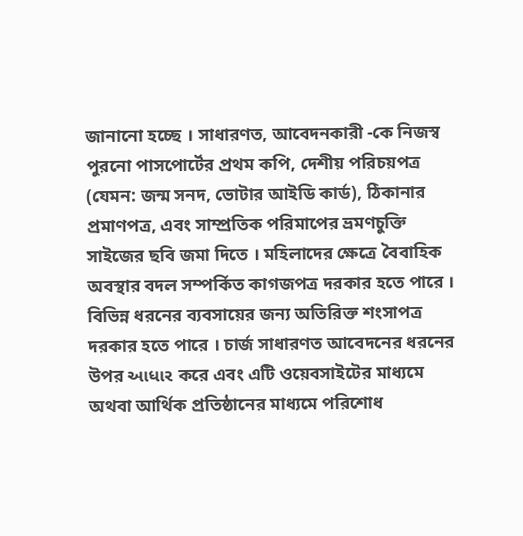জানানো হচ্ছে । সাধারণত, আবেদনকারী -কে নিজস্ব পুরনো পাসপোর্টের প্রথম কপি, দেশীয় পরিচয়পত্র (যেমন: জন্ম সনদ, ভোটার আইডি কার্ড), ঠিকানার প্রমাণপত্র, এবং সাম্প্রতিক পরিমাপের ভ্রমণচুক্তি সাইজের ছবি জমা দিতে । মহিলাদের ক্ষেত্রে বৈবাহিক অবস্থার বদল সম্পর্কিত কাগজপত্র দরকার হতে পারে । বিভিন্ন ধরনের ব্যবসায়ের জন্য অতিরিক্ত শংসাপত্র দরকার হতে পারে । চার্জ সাধারণত আবেদনের ধরনের উপর આધાર করে এবং এটি ওয়েবসাইটের মাধ্যমে অথবা আর্থিক প্রতিষ্ঠানের মাধ্যমে পরিশোধ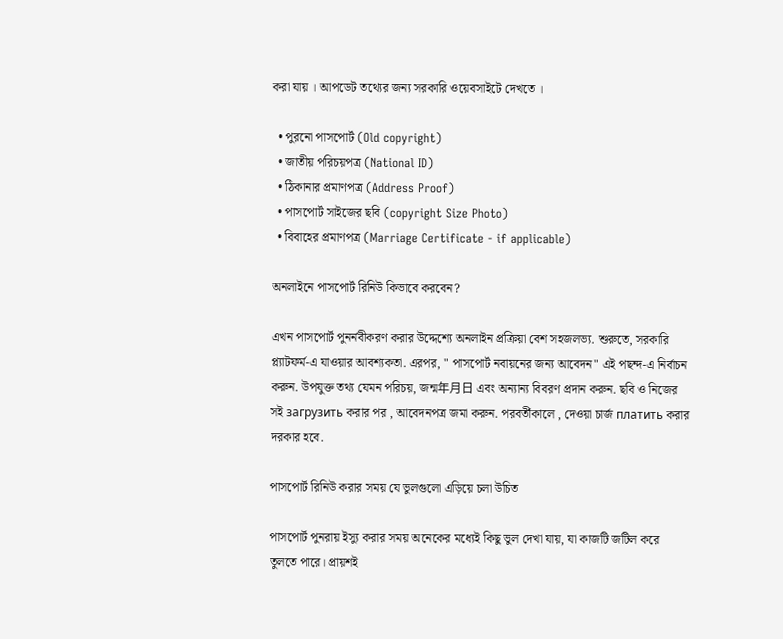করা যায় । আপডেট তথ্যের জন্য সরকারি ওয়েবসাইটে দেখতে ।

  • পুরনো পাসপোর্ট (Old copyright)
  • জাতীয় পরিচয়পত্র (National ID)
  • ঠিকানার প্রমাণপত্র (Address Proof)
  • পাসপোর্ট সাইজের ছবি (copyright Size Photo)
  • বিবাহের প্রমাণপত্র (Marriage Certificate - if applicable)

অনলাইনে পাসপোর্ট রিনিউ কিভাবে করবেন?

এখন পাসপোর্ট পুনর্নবীকরণ করার উদ্দেশ্যে অনলাইন প্রক্রিয়া বেশ সহজলভ্য. শুরুতে, সরকারি প্ল্যাটফর্ম-এ যাওয়ার আবশ্যকতা. এরপর, " পাসপোর্ট নবায়নের জন্য আবেদন" এই পছন্দ-এ নির্বাচন করুন. উপযুক্ত তথ্য যেমন পরিচয়, জন্ম年月日 এবং অন্যান্য বিবরণ প্রদান করুন. ছবি ও নিজের সই загрузить করার পর , আবেদনপত্র জমা করুন. পরবর্তীকালে , দেওয়া চার্জ платить করার দরকার হবে.

পাসপোর্ট রিনিউ করার সময় যে ভুলগুলো এড়িয়ে চলা উচিত

পাসপোর্ট পুনরায় ইস্যু করার সময় অনেকের মধ্যেই কিছু ভুল দেখা যায়, যা কাজটি জটিল করে তুলতে পারে। প্রায়শই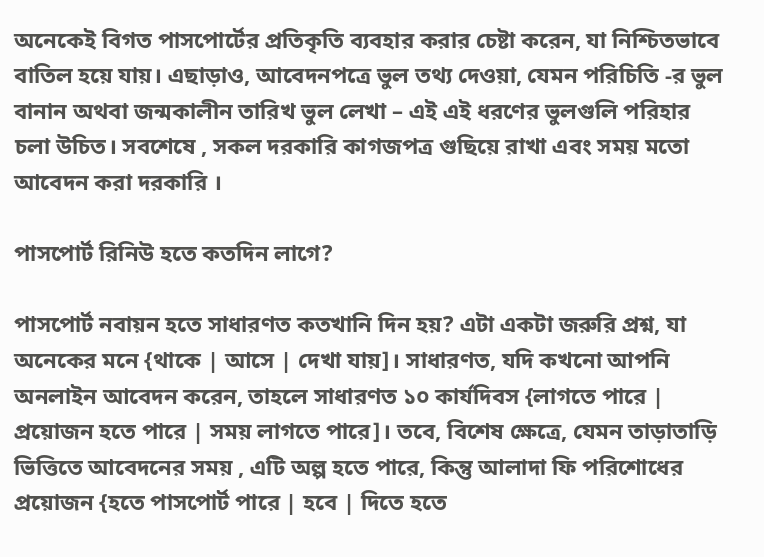অনেকেই বিগত পাসপোর্টের প্রতিকৃতি ব্যবহার করার চেষ্টা করেন, যা নিশ্চিতভাবে বাতিল হয়ে যায়। এছাড়াও, আবেদনপত্রে ভুল তথ্য দেওয়া, যেমন পরিচিতি -র ভুল বানান অথবা জন্মকালীন তারিখ ভুল লেখা – এই এই ধরণের ভুলগুলি পরিহার চলা উচিত। সবশেষে , সকল দরকারি কাগজপত্র গুছিয়ে রাখা এবং সময় মতো আবেদন করা দরকারি ।

পাসপোর্ট রিনিউ হতে কতদিন লাগে?

পাসপোর্ট নবায়ন হতে সাধারণত কতখানি দিন হয়? এটা একটা জরুরি প্রশ্ন, যা অনেকের মনে {থাকে | আসে | দেখা যায়]। সাধারণত, যদি কখনো আপনি অনলাইন আবেদন করেন, তাহলে সাধারণত ১০ কার্যদিবস {লাগতে পারে | প্রয়োজন হতে পারে | সময় লাগতে পারে]। তবে, বিশেষ ক্ষেত্রে, যেমন তাড়াতাড়ি ভিত্তিতে আবেদনের সময় , এটি অল্প হতে পারে, কিন্তু আলাদা ফি পরিশোধের প্রয়োজন {হতে পাসপোর্ট পারে | হবে | দিতে হতে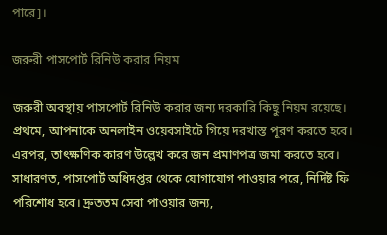পারে]।

জরুরী পাসপোর্ট রিনিউ করার নিয়ম

জরুরী অবস্থায় পাসপোর্ট রিনিউ করার জন্য দরকারি কিছু নিয়ম রয়েছে। প্রথমে, আপনাকে অনলাইন ওয়েবসাইটে গিয়ে দরখাস্ত পূরণ করতে হবে। এরপর, তাৎক্ষণিক কারণ উল্লেখ করে জন প্রমাণপত্র জমা করতে হবে। সাধারণত, পাসপোর্ট অধিদপ্তর থেকে যোগাযোগ পাওয়ার পরে, নির্দিষ্ট ফি পরিশোধ হবে। দ্রুততম সেবা পাওয়ার জন্য,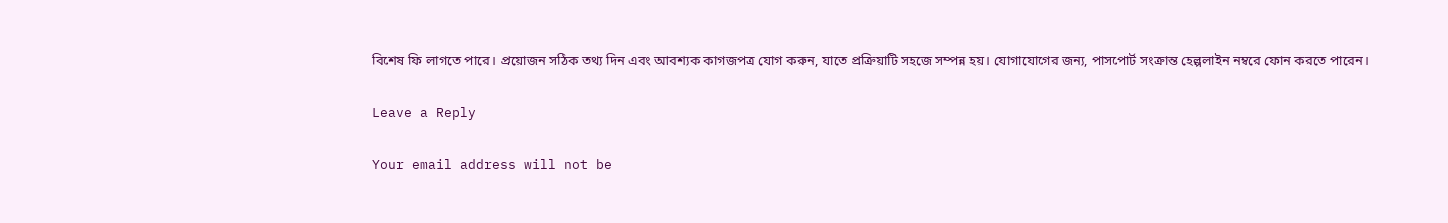বিশেষ ফি লাগতে পারে। প্রয়োজন সঠিক তথ্য দিন এবং আবশ্যক কাগজপত্র যোগ করুন, যাতে প্রক্রিয়াটি সহজে সম্পন্ন হয়। যোগাযোগের জন্য, পাসপোর্ট সংক্রান্ত হেল্পলাইন নম্বরে ফোন করতে পারেন।

Leave a Reply

Your email address will not be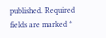published. Required fields are marked *